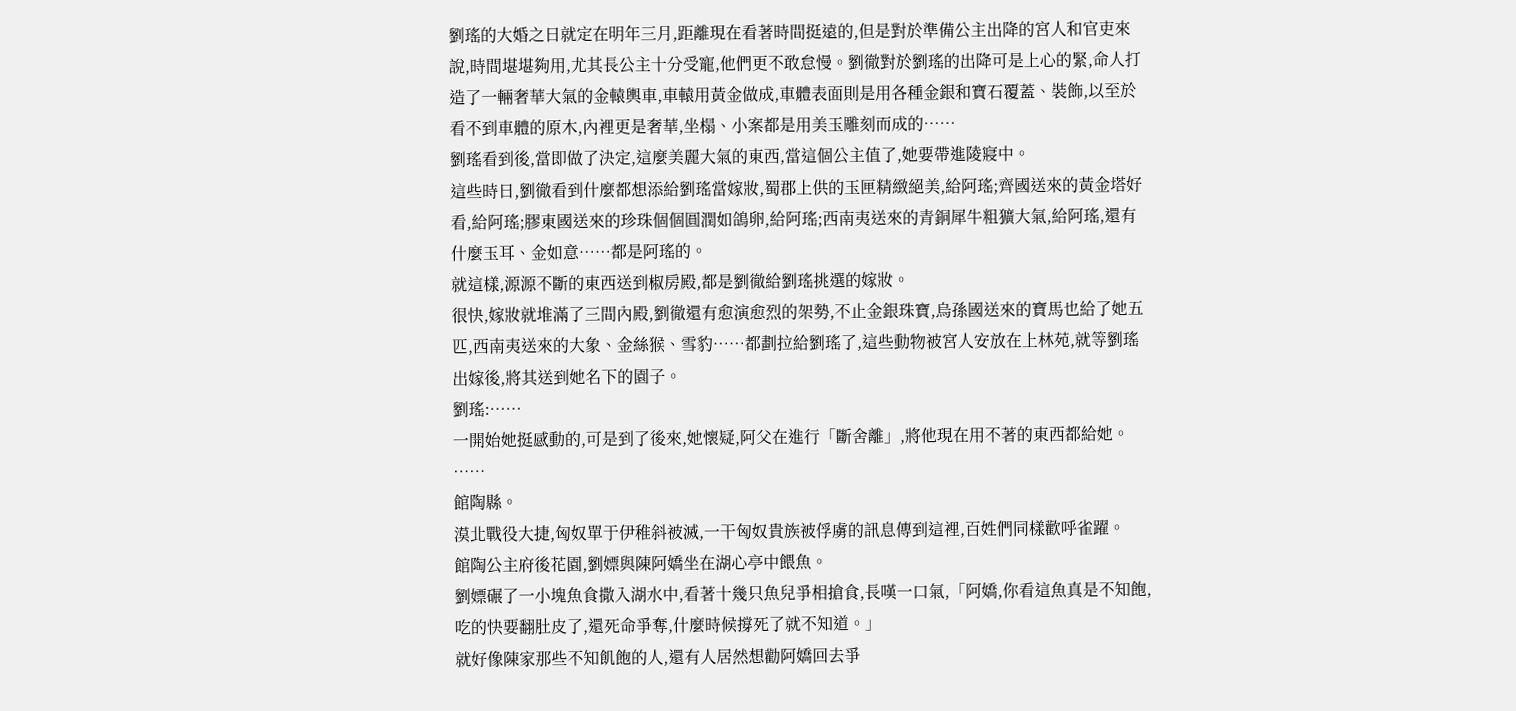劉瑤的大婚之日就定在明年三月,距離現在看著時間挺遠的,但是對於準備公主出降的宮人和官吏來說,時間堪堪夠用,尤其長公主十分受寵,他們更不敢怠慢。劉徹對於劉瑤的出降可是上心的緊,命人打造了一輛奢華大氣的金轅輿車,車轅用黃金做成,車體表面則是用各種金銀和寶石覆蓋、裝飾,以至於看不到車體的原木,內裡更是奢華,坐榻、小案都是用美玉雕刻而成的……
劉瑤看到後,當即做了決定,這麼美麗大氣的東西,當這個公主值了,她要帶進陵寢中。
這些時日,劉徹看到什麼都想添給劉瑤當嫁妝,蜀郡上供的玉匣精緻絕美,給阿瑤;齊國送來的黃金塔好看,給阿瑤;膠東國送來的珍珠個個圓潤如鴿卵,給阿瑤;西南夷送來的青銅犀牛粗獷大氣,給阿瑤,還有什麼玉耳、金如意……都是阿瑤的。
就這樣,源源不斷的東西送到椒房殿,都是劉徹給劉瑤挑選的嫁妝。
很快,嫁妝就堆滿了三間內殿,劉徹還有愈演愈烈的架勢,不止金銀珠寶,烏孫國送來的寶馬也給了她五匹,西南夷送來的大象、金絲猴、雪豹……都劃拉給劉瑤了,這些動物被宮人安放在上林苑,就等劉瑤出嫁後,將其送到她名下的園子。
劉瑤:……
一開始她挺感動的,可是到了後來,她懷疑,阿父在進行「斷舍離」,將他現在用不著的東西都給她。
……
館陶縣。
漠北戰役大捷,匈奴單于伊稚斜被滅,一干匈奴貴族被俘虜的訊息傳到這裡,百姓們同樣歡呼雀躍。
館陶公主府後花園,劉嫖與陳阿嬌坐在湖心亭中餵魚。
劉嫖碾了一小塊魚食撒入湖水中,看著十幾只魚兒爭相搶食,長嘆一口氣,「阿嬌,你看這魚真是不知飽,吃的快要翻肚皮了,還死命爭奪,什麼時候撐死了就不知道。」
就好像陳家那些不知飢飽的人,還有人居然想勸阿嬌回去爭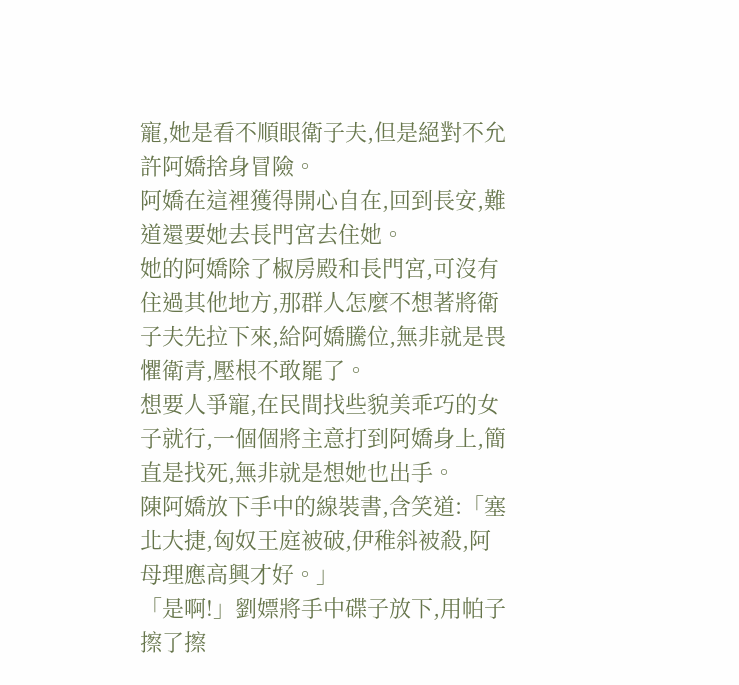寵,她是看不順眼衛子夫,但是絕對不允許阿嬌捨身冒險。
阿嬌在這裡獲得開心自在,回到長安,難道還要她去長門宮去住她。
她的阿嬌除了椒房殿和長門宮,可沒有住過其他地方,那群人怎麼不想著將衛子夫先拉下來,給阿嬌騰位,無非就是畏懼衛青,壓根不敢罷了。
想要人爭寵,在民間找些貌美乖巧的女子就行,一個個將主意打到阿嬌身上,簡直是找死,無非就是想她也出手。
陳阿嬌放下手中的線裝書,含笑道:「塞北大捷,匈奴王庭被破,伊稚斜被殺,阿母理應高興才好。」
「是啊!」劉嫖將手中碟子放下,用帕子擦了擦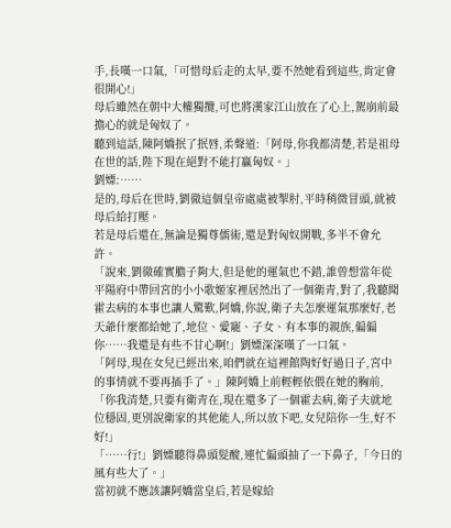手,長嘆一口氣,「可惜母后走的太早,要不然她看到這些,肯定會很開心!」
母后雖然在朝中大權獨攬,可也將漢家江山放在了心上,駕崩前最擔心的就是匈奴了。
聽到這話,陳阿嬌抿了抿唇,柔聲道:「阿母,你我都清楚,若是祖母在世的話,陛下現在絕對不能打贏匈奴。」
劉嫖:……
是的,母后在世時,劉徹這個皇帝處處被掣肘,平時稍微冒頭,就被母后給打壓。
若是母后還在,無論是獨尊儒術,還是對匈奴開戰,多半不會允許。
「說來,劉徹確實膽子夠大,但是他的運氣也不錯,誰曾想當年從平陽府中帶回宮的小小歌姬家裡居然出了一個衛青,對了,我聽聞霍去病的本事也讓人驚歎,阿嬌,你說,衛子夫怎麼運氣那麼好,老天爺什麼都給她了,地位、愛寵、子女、有本事的親族,偏偏你……我還是有些不甘心啊!」劉嫖深深嘆了一口氣。
「阿母,現在女兒已經出來,咱們就在這裡館陶好好過日子,宮中的事情就不要再插手了。」陳阿嬌上前輕輕依偎在她的胸前,「你我清楚,只要有衛青在,現在還多了一個霍去病,衛子夫就地位穩固,更別說衛家的其他能人,所以放下吧,女兒陪你一生,好不好!」
「……行!」劉嫖聽得鼻頭髮酸,連忙偏頭抽了一下鼻子,「今日的風有些大了。」
當初就不應該讓阿嬌當皇后,若是嫁給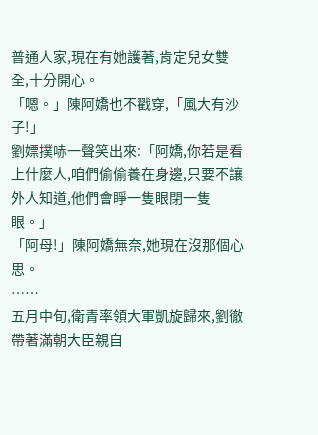普通人家,現在有她護著,肯定兒女雙全,十分開心。
「嗯。」陳阿嬌也不戳穿,「風大有沙子!」
劉嫖撲哧一聲笑出來:「阿嬌,你若是看上什麼人,咱們偷偷養在身邊,只要不讓外人知道,他們會睜一隻眼閉一隻眼。」
「阿母!」陳阿嬌無奈,她現在沒那個心思。
……
五月中旬,衛青率領大軍凱旋歸來,劉徹帶著滿朝大臣親自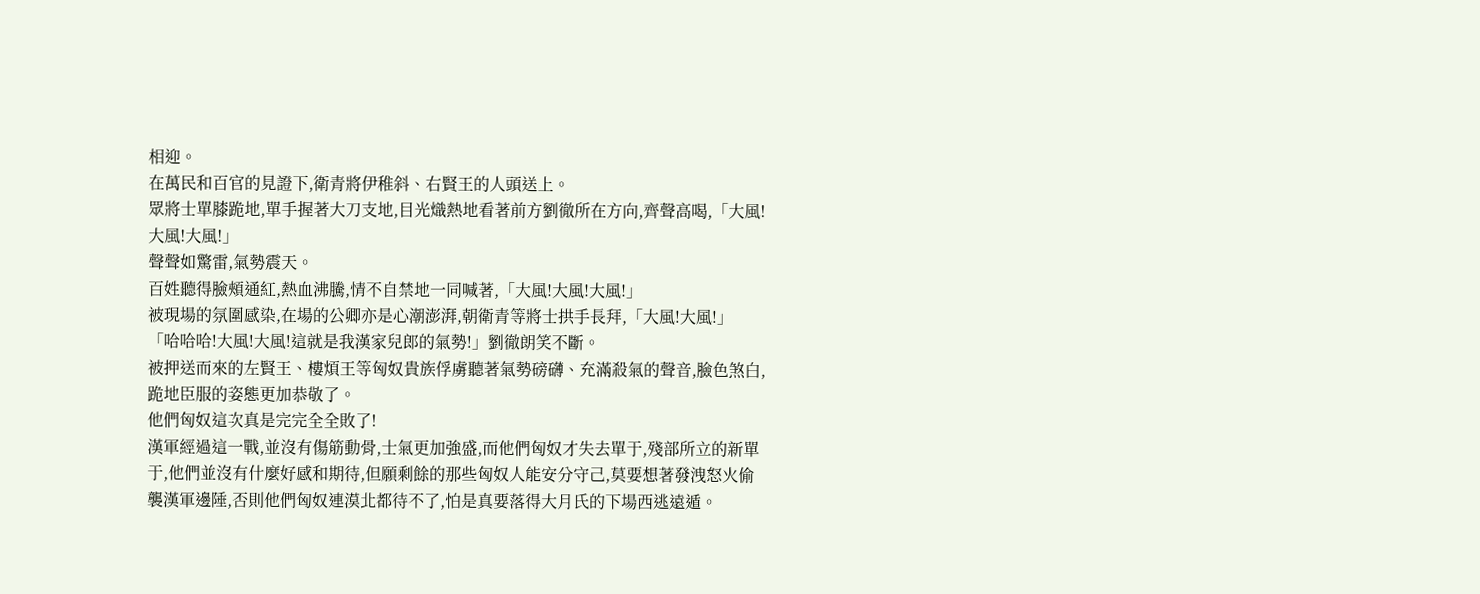相迎。
在萬民和百官的見證下,衛青將伊稚斜、右賢王的人頭送上。
眾將士單膝跪地,單手握著大刀支地,目光熾熱地看著前方劉徹所在方向,齊聲高喝,「大風!大風!大風!」
聲聲如驚雷,氣勢震天。
百姓聽得臉頰通紅,熱血沸騰,情不自禁地一同喊著,「大風!大風!大風!」
被現場的氛圍感染,在場的公卿亦是心潮澎湃,朝衛青等將士拱手長拜,「大風!大風!」
「哈哈哈!大風!大風!這就是我漢家兒郎的氣勢!」劉徹朗笑不斷。
被押送而來的左賢王、樓煩王等匈奴貴族俘虜聽著氣勢磅礴、充滿殺氣的聲音,臉色煞白,跪地臣服的姿態更加恭敬了。
他們匈奴這次真是完完全全敗了!
漢軍經過這一戰,並沒有傷筋動骨,士氣更加強盛,而他們匈奴才失去單于,殘部所立的新單于,他們並沒有什麼好感和期待,但願剩餘的那些匈奴人能安分守己,莫要想著發洩怒火偷襲漢軍邊陲,否則他們匈奴連漠北都待不了,怕是真要落得大月氏的下場西逃遠遁。